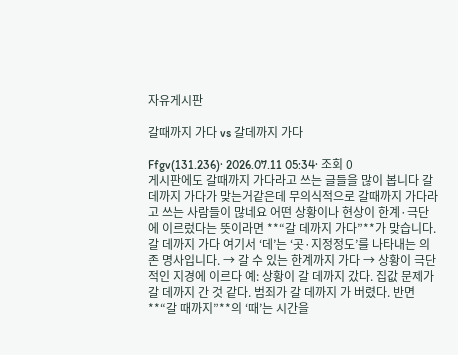자유게시판

갈때까지 가다 vs 갈데까지 가다

Ffgv(131.236)· 2026.07.11 05:34· 조회 0
게시판에도 갈때까지 가다라고 쓰는 글들을 많이 봅니다 갈데까지 가다가 맞는거같은데 무의식적으로 갈때까지 가다라고 쓰는 사람들이 많네요 어떤 상황이나 현상이 한계·극단에 이르렀다는 뜻이라면 **“갈 데까지 가다”**가 맞습니다. 갈 데까지 가다 여기서 ‘데’는 ‘곳·지정정도’를 나타내는 의존 명사입니다. → 갈 수 있는 한계까지 가다 → 상황이 극단적인 지경에 이르다 예: 상황이 갈 데까지 갔다. 집값 문제가 갈 데까지 간 것 같다. 범죄가 갈 데까지 가 버렸다. 반면 **“갈 때까지”**의 ‘때’는 시간을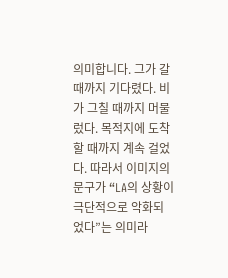의미합니다. 그가 갈 때까지 기다렸다. 비가 그칠 때까지 머물렀다. 목적지에 도착할 때까지 계속 걸었다. 따라서 이미지의 문구가 “LA의 상황이 극단적으로 악화되었다”는 의미라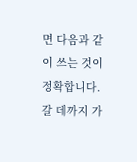면 다음과 같이 쓰는 것이 정확합니다. 갈 데까지 가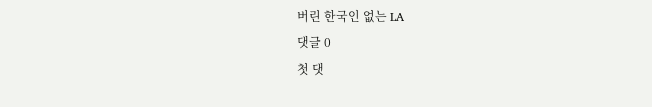버린 한국인 없는 LA
댓글 0
첫 댓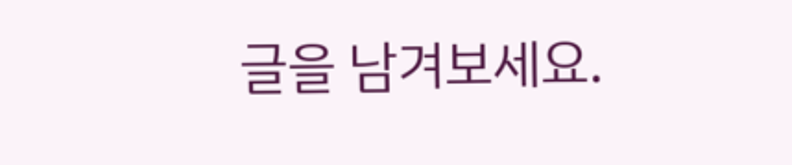글을 남겨보세요.